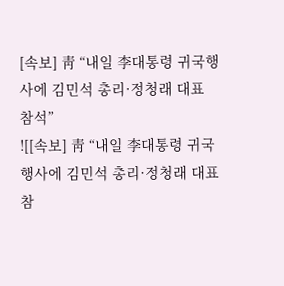[속보] 靑 “내일 李대통령 귀국행사에 김민석 총리·정청래 대표 참석”
![[속보] 靑 “내일 李대통령 귀국행사에 김민석 총리·정청래 대표 참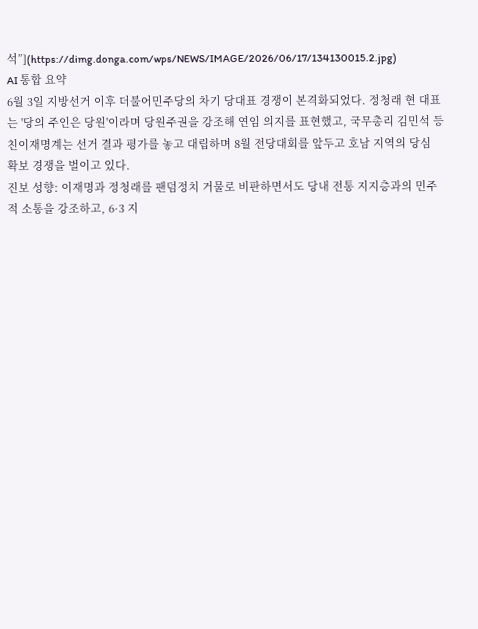석”](https://dimg.donga.com/wps/NEWS/IMAGE/2026/06/17/134130015.2.jpg)
AI 통합 요약
6월 3일 지방선거 이후 더불어민주당의 차기 당대표 경쟁이 본격화되었다. 정청래 현 대표는 '당의 주인은 당원'이라며 당원주권을 강조해 연임 의지를 표현했고, 국무총리 김민석 등 친이재명계는 선거 결과 평가를 놓고 대립하며 8월 전당대회를 앞두고 호남 지역의 당심 확보 경쟁을 벌이고 있다.
진보 성향: 이재명과 정청래를 팬덤정치 거물로 비판하면서도 당내 전통 지지층과의 민주적 소통을 강조하고, 6·3 지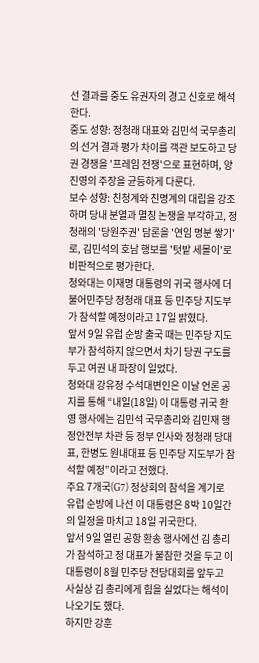선 결과를 중도 유권자의 경고 신호로 해석한다.
중도 성향: 정청래 대표와 김민석 국무총리의 선거 결과 평가 차이를 객관 보도하고 당권 경쟁을 '프레임 전쟁'으로 표현하며, 양진영의 주장을 균등하게 다룬다.
보수 성향: 친청계와 친명계의 대립을 강조하며 당내 분열과 멸칭 논쟁을 부각하고, 정청래의 '당원주권' 담론을 '연임 명분 쌓기'로, 김민석의 호남 행보를 '텃밭 세몰이'로 비판적으로 평가한다.
청와대는 이재명 대통령의 귀국 행사에 더불어민주당 정청래 대표 등 민주당 지도부가 참석할 예정이라고 17일 밝혔다.
앞서 9일 유럽 순방 출국 때는 민주당 지도부가 참석하지 않으면서 차기 당권 구도를 두고 여권 내 파장이 일었다.
청와대 강유정 수석대변인은 이날 언론 공지를 통해 “내일(18일) 이 대통령 귀국 환영 행사에는 김민석 국무총리와 김민재 행정안전부 차관 등 정부 인사와 정청래 당대표, 한병도 원내대표 등 민주당 지도부가 참석할 예정”이라고 전했다.
주요 7개국(G7) 정상회의 참석을 계기로 유럽 순방에 나선 이 대통령은 8박 10일간의 일정을 마치고 18일 귀국한다.
앞서 9일 열린 공항 환송 행사에선 김 총리가 참석하고 정 대표가 불참한 것을 두고 이 대통령이 8월 민주당 전당대회를 앞두고 사실상 김 총리에게 힘을 실었다는 해석이 나오기도 했다.
하지만 강훈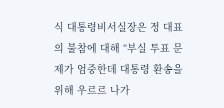식 대통령비서실장은 정 대표의 불참에 대해 “부실 투표 문제가 엄중한데 대통령 환송을 위해 우르르 나가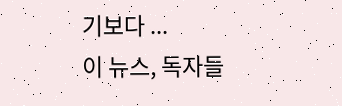기보다 ...
이 뉴스, 독자들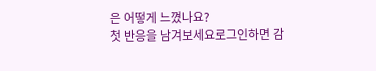은 어떻게 느꼈나요?
첫 반응을 남겨보세요로그인하면 감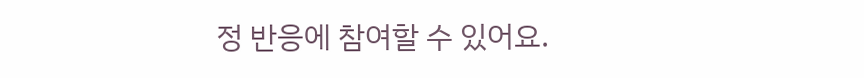정 반응에 참여할 수 있어요.